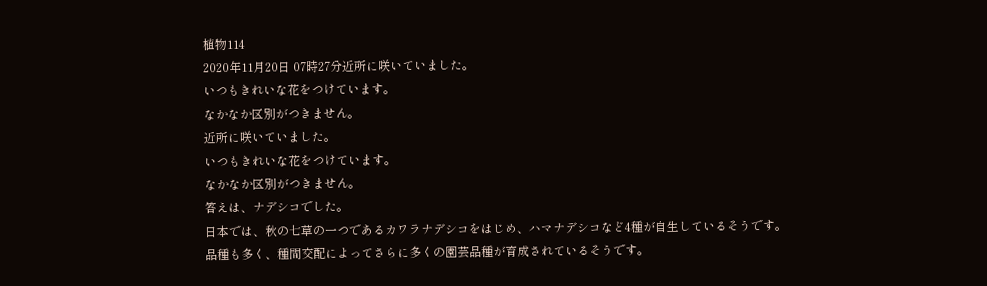植物114
2020年11月20日 07時27分近所に咲いていました。
いつもきれいな花をつけています。
なかなか区別がつきません。
近所に咲いていました。
いつもきれいな花をつけています。
なかなか区別がつきません。
答えは、ナデシコでした。
日本では、秋の七草の一つであるカワラナデシコをはじめ、ハマナデシコなど4種が自生しているそうです。
品種も多く、種間交配によってさらに多くの園芸品種が育成されているそうです。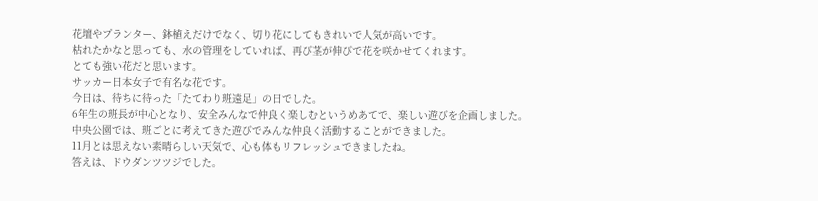花壇やプランター、鉢植えだけでなく、切り花にしてもきれいで人気が高いです。
枯れたかなと思っても、水の管理をしていれば、再び茎が伸びで花を咲かせてくれます。
とても強い花だと思います。
サッカー日本女子で有名な花です。
今日は、待ちに待った「たてわり班遠足」の日でした。
6年生の班長が中心となり、安全みんなで仲良く楽しむというめあてで、楽しい遊びを企画しました。
中央公園では、班ごとに考えてきた遊びでみんな仲良く活動することができました。
11月とは思えない素晴らしい天気で、心も体もリフレッシュできましたね。
答えは、ドウダンツツジでした。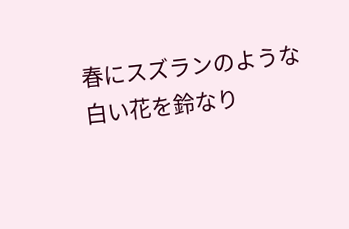春にスズランのような白い花を鈴なり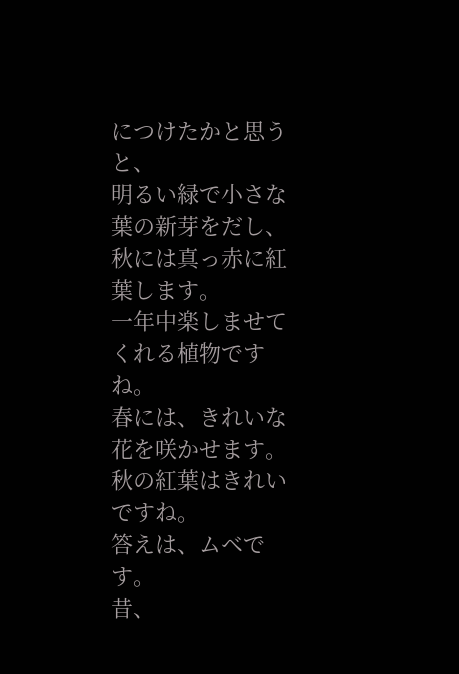につけたかと思うと、
明るい緑で小さな葉の新芽をだし、秋には真っ赤に紅葉します。
一年中楽しませてくれる植物ですね。
春には、きれいな花を咲かせます。
秋の紅葉はきれいですね。
答えは、ムベです。
昔、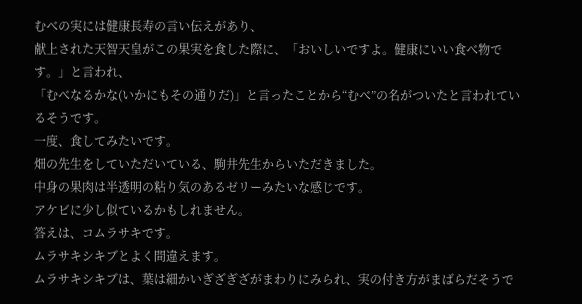むべの実には健康長寿の言い伝えがあり、
献上された天智天皇がこの果実を食した際に、「おいしいですよ。健康にいい食べ物です。」と言われ、
「むべなるかな(いかにもその通りだ)」と言ったことから“むべ”の名がついたと言われているそうです。
一度、食してみたいです。
畑の先生をしていただいている、駒井先生からいただきました。
中身の果肉は半透明の粘り気のあるゼリーみたいな感じです。
アケビに少し似ているかもしれません。
答えは、コムラサキです。
ムラサキシキブとよく間違えます。
ムラサキシキブは、葉は細かいぎざぎざがまわりにみられ、実の付き方がまばらだそうで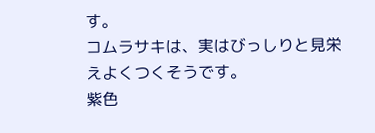す。
コムラサキは、実はびっしりと見栄えよくつくそうです。
紫色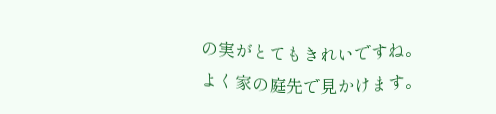の実がとてもきれいですね。
よく家の庭先で見かけます。